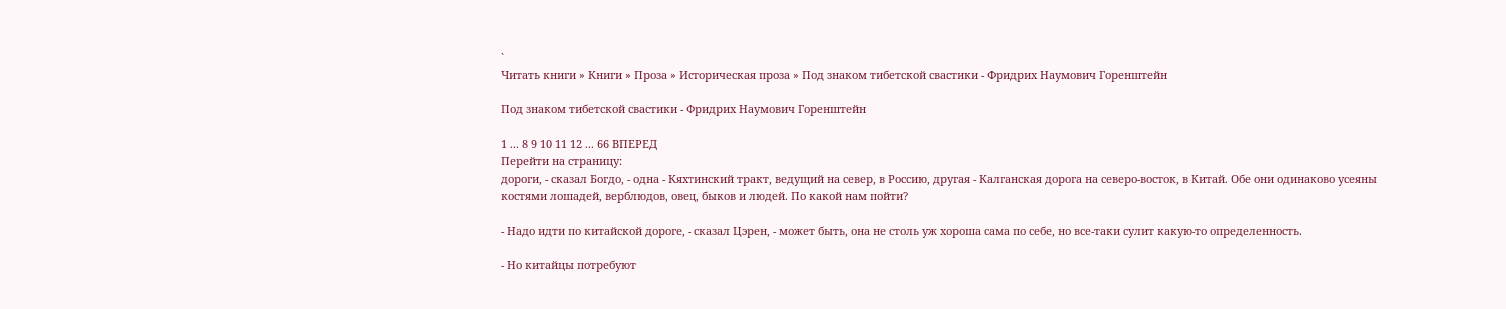`
Читать книги » Книги » Проза » Историческая проза » Под знаком тибетской свастики - Фридрих Наумович Горенштейн

Под знаком тибетской свастики - Фридрих Наумович Горенштейн

1 ... 8 9 10 11 12 ... 66 ВПЕРЕД
Перейти на страницу:
дороги, - сказал Богдо, - одна - Кяхтинский тракт, ведущий на север, в Россию, другая - Калганская дорога на северо-восток, в Китай. Обе они одинаково усеяны костями лошадей, верблюдов, овец, быков и людей. По какой нам пойти?

- Надо идти по китайской дороге, - сказал Цэрен, - может быть, она не столь уж хороша сама по себе, но все-таки сулит какую-то определенность.

- Но китайцы потребуют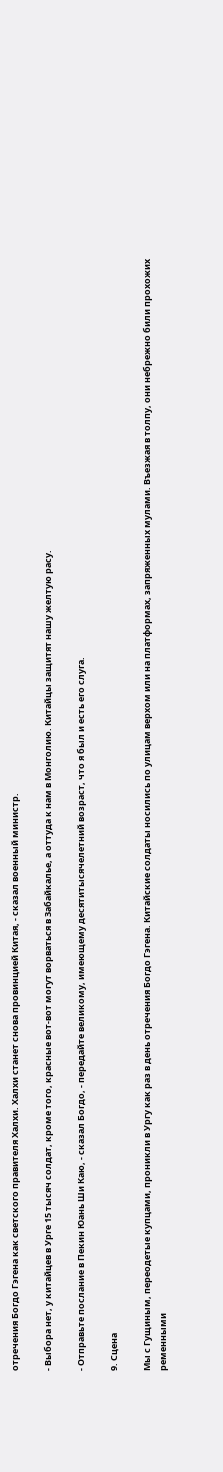отречения Богдо Гэгена как светского правителя Халхи. Халхи станет снова провинцией Китая, - сказал военный министр.

- Выбора нет, у китайцев в Урге 15 тысяч солдат, кроме того, красные вот-вот могут ворваться в Забайкалье, а оттуда к нам в Монголию. Китайцы защитят нашу желтую расу.

- Отправьте послание в Пекин Юань Ши Каю, - сказал Богдо, - передайте великому, имеющему десятитысячелетний возраст, что я был и есть его слуга.

9. Сцена

Мы с Гущиным, переодетые купцами, проникли в Ургу как раз в день отречения Богдо Гэгена. Китайские солдаты носились по улицам верхом или на платформах, запряженных мулами. Въезжая в толпу, они небрежно били прохожих ременными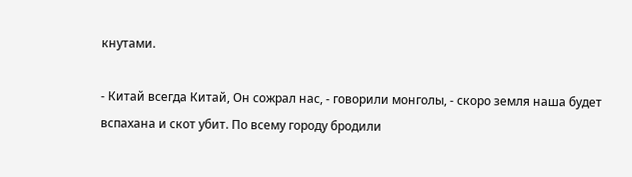кнутами.

- Китай всегда Китай, Он сожрал нас, - говорили монголы, - скоро земля наша будет вспахана и скот убит. По всему городу бродили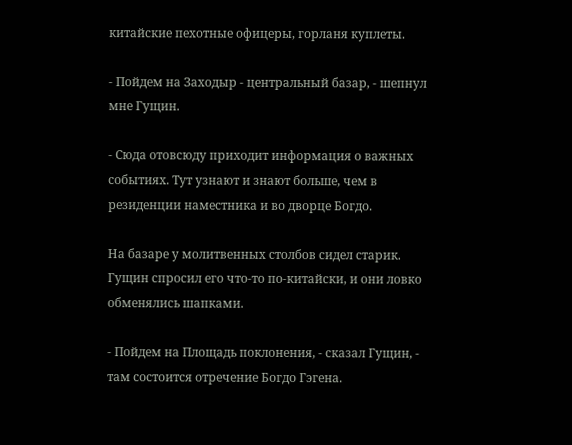китайские пехотные офицеры, горланя куплеты.

- Пойдем на Заходыр - центральный базар, - шепнул мне Гущин.

- Сюда отовсюду приходит информация о важных событиях. Тут узнают и знают больше, чем в резиденции наместника и во дворце Богдо.

На базаре у молитвенных столбов сидел старик. Гущин спросил его что-то по-китайски, и они ловко обменялись шапками.

- Пойдем на Площадь поклонения, - сказал Гущин, - там состоится отречение Богдо Гэгена.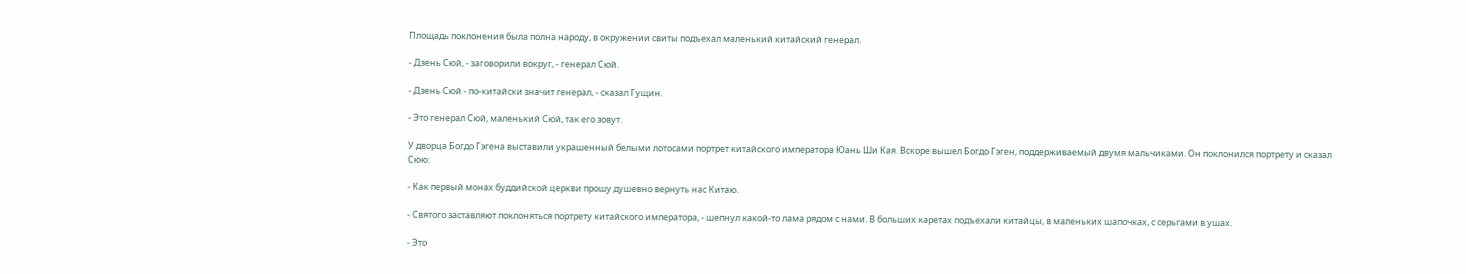Площадь поклонения была полна народу, в окружении свиты подъехал маленький китайский генерал.

- Дзень Сюй, - заговорили вокруг, - генерал Сюй.

- Дзень Сюй - по-китайски значит генерал, - сказал Гущин.

- Это генерал Сюй, маленький Сюй, так его зовут.

У дворца Богдо Гэгена выставили украшенный белыми лотосами портрет китайского императора Юань Ши Кая. Вскоре вышел Богдо Гэген, поддерживаемый двумя мальчиками. Он поклонился портрету и сказал Сюю:

- Как первый монах буддийской церкви прошу душевно вернуть нас Китаю.

- Святого заставляют поклоняться портрету китайского императора, - шепнул какой-то лама рядом с нами. В больших каретах подъехали китайцы, в маленьких шапочках, с серьгами в ушах.

- Это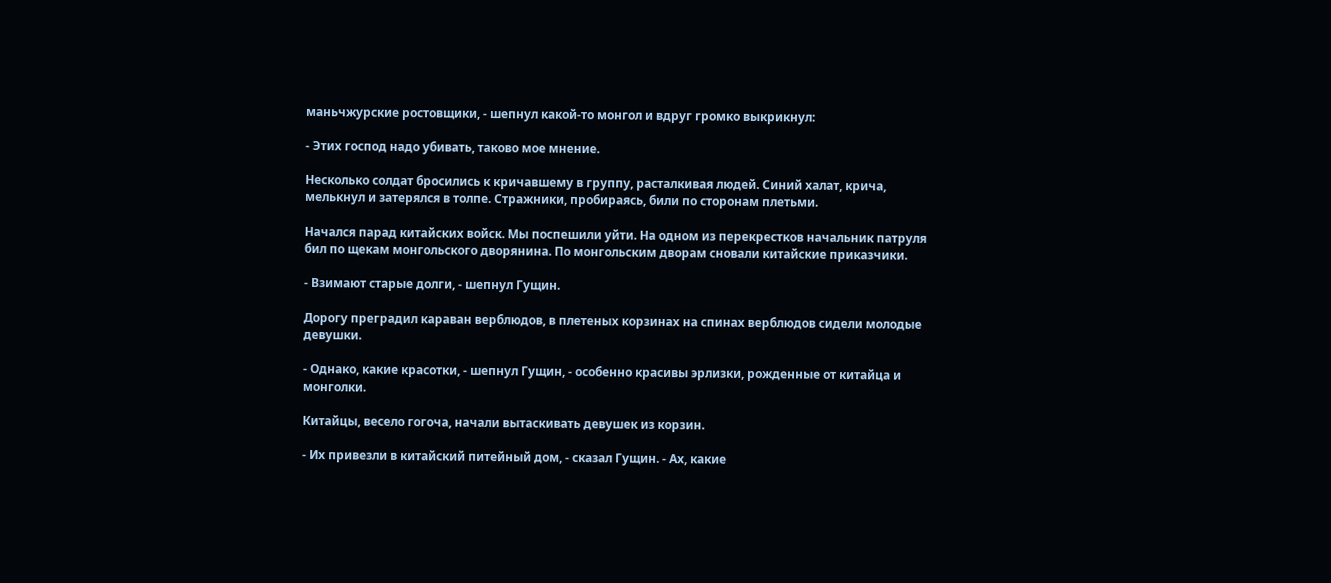маньчжурские ростовщики, - шепнул какой-то монгол и вдруг громко выкрикнул:

- Этих господ надо убивать, таково мое мнение.

Несколько солдат бросились к кричавшему в группу, расталкивая людей. Синий халат, крича, мелькнул и затерялся в толпе. Стражники, пробираясь, били по сторонам плетьми.

Начался парад китайских войск. Мы поспешили уйти. На одном из перекрестков начальник патруля бил по щекам монгольского дворянина. По монгольским дворам сновали китайские приказчики.

- Взимают старые долги, - шепнул Гущин.

Дорогу преградил караван верблюдов, в плетеных корзинах на спинах верблюдов сидели молодые девушки.

- Однако, какие красотки, - шепнул Гущин, - особенно красивы эрлизки, рожденные от китайца и монголки.

Китайцы, весело гогоча, начали вытаскивать девушек из корзин.

- Их привезли в китайский питейный дом, - сказал Гущин. - Ах, какие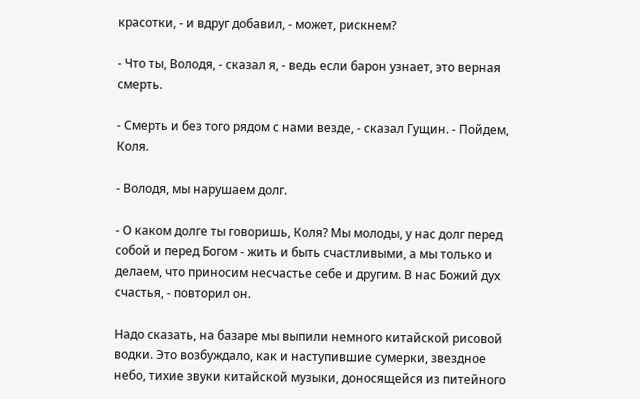красотки, - и вдруг добавил, - может, рискнем?

- Что ты, Володя, - сказал я, - ведь если барон узнает, это верная смерть.

- Смерть и без того рядом с нами везде, - сказал Гущин. - Пойдем, Коля.

- Володя, мы нарушаем долг.

- О каком долге ты говоришь, Коля? Мы молоды, у нас долг перед собой и перед Богом - жить и быть счастливыми, а мы только и делаем, что приносим несчастье себе и другим. В нас Божий дух счастья, - повторил он.

Надо сказать, на базаре мы выпили немного китайской рисовой водки. Это возбуждало, как и наступившие сумерки, звездное небо, тихие звуки китайской музыки, доносящейся из питейного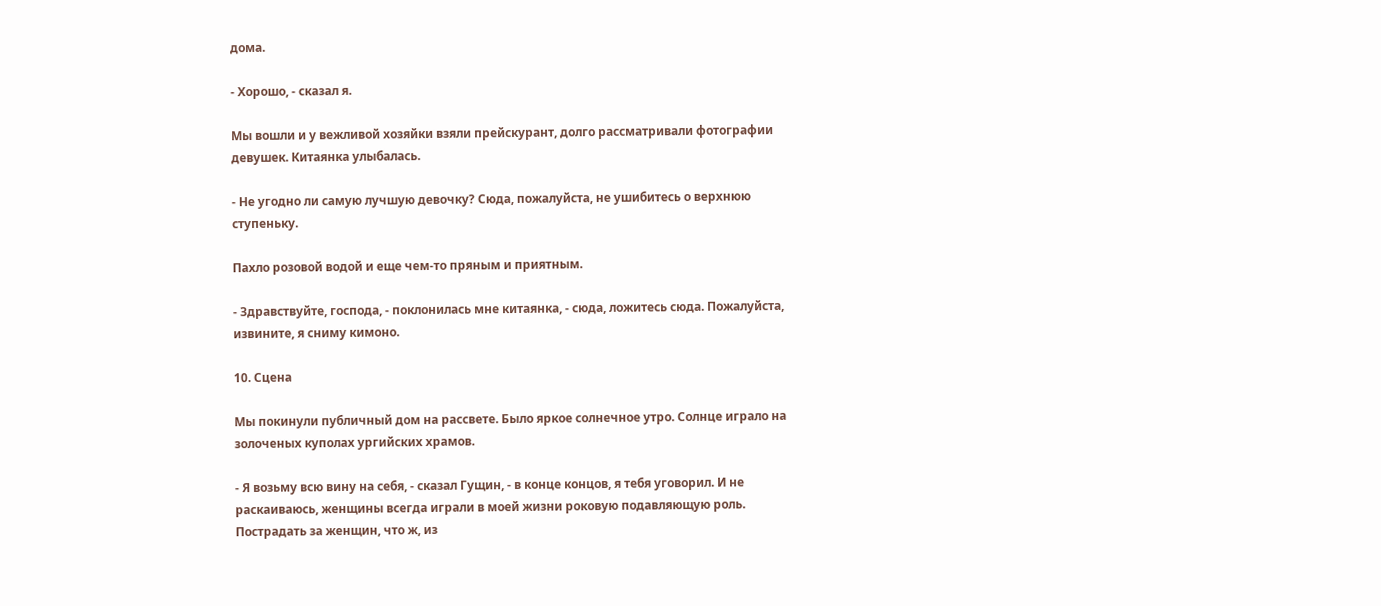дома.

- Хорошо, - сказал я.

Мы вошли и у вежливой хозяйки взяли прейскурант, долго рассматривали фотографии девушек. Китаянка улыбалась.

- Не угодно ли самую лучшую девочку? Сюда, пожалуйста, не ушибитесь о верхнюю ступеньку.

Пахло розовой водой и еще чем-то пряным и приятным.

- Здравствуйте, господа, - поклонилась мне китаянка, - сюда, ложитесь сюда. Пожалуйста, извините, я сниму кимоно.

10. Сцена

Мы покинули публичный дом на рассвете. Было яркое солнечное утро. Солнце играло на золоченых куполах ургийских храмов.

- Я возьму всю вину на себя, - сказал Гущин, - в конце концов, я тебя уговорил. И не раскаиваюсь, женщины всегда играли в моей жизни роковую подавляющую роль. Пострадать за женщин, что ж, из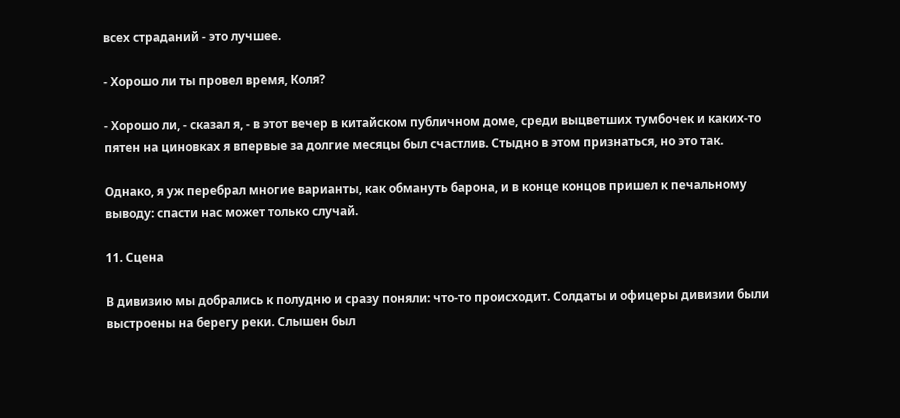всех страданий - это лучшее.

- Хорошо ли ты провел время, Коля?

- Хорошо ли, - сказал я, - в этот вечер в китайском публичном доме, среди выцветших тумбочек и каких-то пятен на циновках я впервые за долгие месяцы был счастлив. Стыдно в этом признаться, но это так.

Однако, я уж перебрал многие варианты, как обмануть барона, и в конце концов пришел к печальному выводу: спасти нас может только случай.

11. Сцена

В дивизию мы добрались к полудню и сразу поняли: что-то происходит. Солдаты и офицеры дивизии были выстроены на берегу реки. Слышен был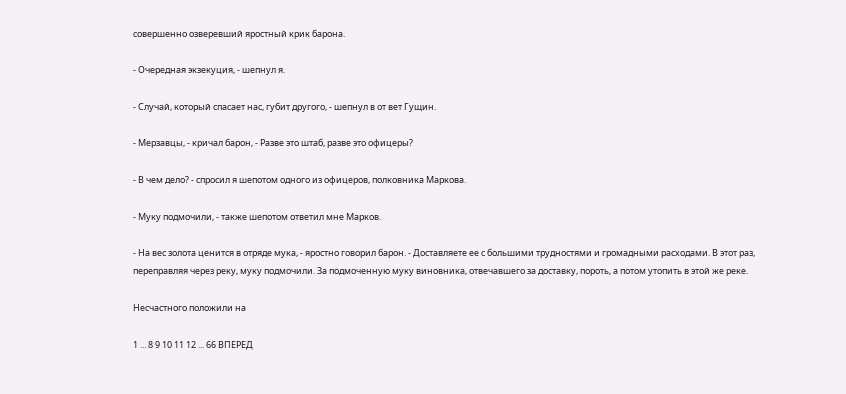совершенно озверевший яростный крик барона.

- Очередная экзекуция, - шепнул я.

- Случай, который спасает нас, губит другого, - шепнул в от вет Гущин.

- Мерзавцы, - кричал барон, - Разве это штаб, разве это офицеры?

- В чем дело? - спросил я шепотом одного из офицеров, полковника Маркова.

- Муку подмочили, - также шепотом ответил мне Марков.

- На вес золота ценится в отряде мука, - яростно говорил барон. - Доставляете ее с большими трудностями и громадными расходами. В этот раз, переправляя через реку, муку подмочили. За подмоченную муку виновника, отвечавшего за доставку, пороть, а потом утопить в этой же реке.

Несчастного положили на

1 ... 8 9 10 11 12 ... 66 ВПЕРЕД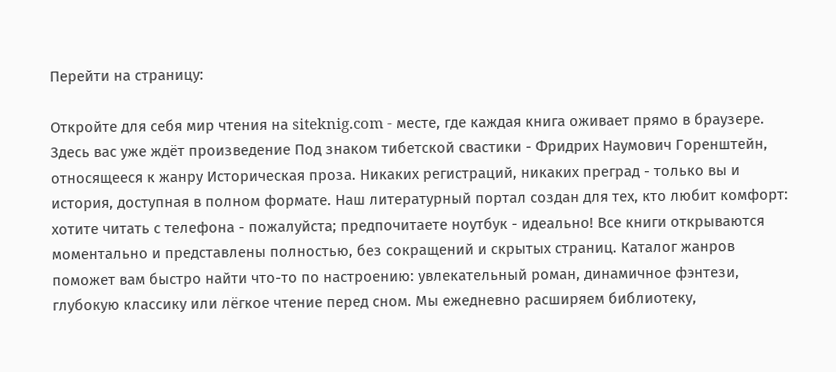Перейти на страницу:

Откройте для себя мир чтения на siteknig.com - месте, где каждая книга оживает прямо в браузере. Здесь вас уже ждёт произведение Под знаком тибетской свастики - Фридрих Наумович Горенштейн, относящееся к жанру Историческая проза. Никаких регистраций, никаких преград - только вы и история, доступная в полном формате. Наш литературный портал создан для тех, кто любит комфорт: хотите читать с телефона - пожалуйста; предпочитаете ноутбук - идеально! Все книги открываются моментально и представлены полностью, без сокращений и скрытых страниц. Каталог жанров поможет вам быстро найти что-то по настроению: увлекательный роман, динамичное фэнтези, глубокую классику или лёгкое чтение перед сном. Мы ежедневно расширяем библиотеку,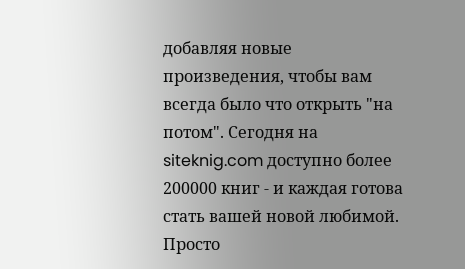добавляя новые произведения, чтобы вам всегда было что открыть "на потом". Сегодня на siteknig.com доступно более 200000 книг - и каждая готова стать вашей новой любимой. Просто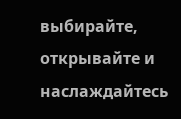выбирайте, открывайте и наслаждайтесь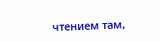чтением там,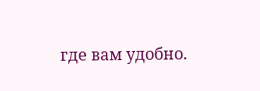где вам удобно.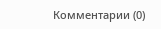Комментарии (0)